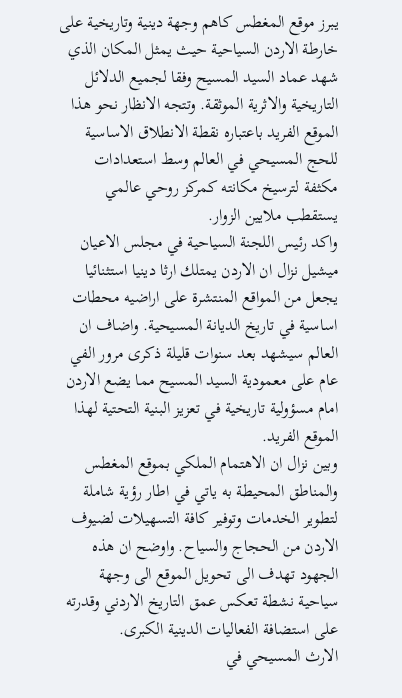يبرز موقع المغطس كاهم وجهة دينية وتاريخية على خارطة الاردن السياحية حيث يمثل المكان الذي شهد عماد السيد المسيح وفقا لجميع الدلائل التاريخية والاثرية الموثقة. وتتجه الانظار نحو هذا الموقع الفريد باعتباره نقطة الانطلاق الاساسية للحج المسيحي في العالم وسط استعدادات مكثفة لترسيخ مكانته كمركز روحي عالمي يستقطب ملايين الزوار.
واكد رئيس اللجنة السياحية في مجلس الاعيان ميشيل نزال ان الاردن يمتلك ارثا دينيا استثنائيا يجعل من المواقع المنتشرة على اراضيه محطات اساسية في تاريخ الديانة المسيحية. واضاف ان العالم سيشهد بعد سنوات قليلة ذكرى مرور الفي عام على معمودية السيد المسيح مما يضع الاردن امام مسؤولية تاريخية في تعزيز البنية التحتية لهذا الموقع الفريد.
وبين نزال ان الاهتمام الملكي بموقع المغطس والمناطق المحيطة به ياتي في اطار رؤية شاملة لتطوير الخدمات وتوفير كافة التسهيلات لضيوف الاردن من الحجاج والسياح. واوضح ان هذه الجهود تهدف الى تحويل الموقع الى وجهة سياحية نشطة تعكس عمق التاريخ الاردني وقدرته على استضافة الفعاليات الدينية الكبرى.
الارث المسيحي في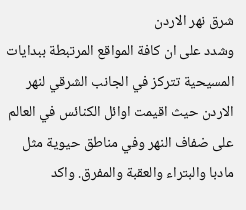شرق نهر الاردن
وشدد على ان كافة المواقع المرتبطة ببدايات المسيحية تتركز في الجانب الشرقي لنهر الاردن حيث اقيمت اوائل الكنائس في العالم على ضفاف النهر وفي مناطق حيوية مثل مادبا والبتراء والعقبة والمفرق. واكد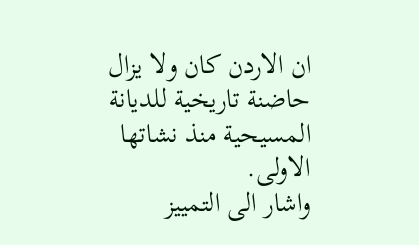ان الاردن كان ولا يزال حاضنة تاريخية للديانة المسيحية منذ نشاتها الاولى.
واشار الى التمييز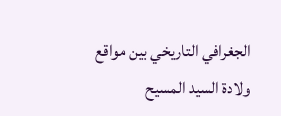الجغرافي التاريخي بين مواقع ولادة السيد المسيح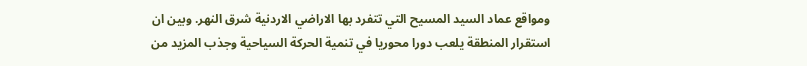ومواقع عماد السيد المسيح التي تتفرد بها الاراضي الاردنية شرق النهر. وبين ان استقرار المنطقة يلعب دورا محوريا في تنمية الحركة السياحية وجذب المزيد من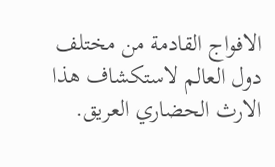الافواج القادمة من مختلف دول العالم لاستكشاف هذا الارث الحضاري العريق.